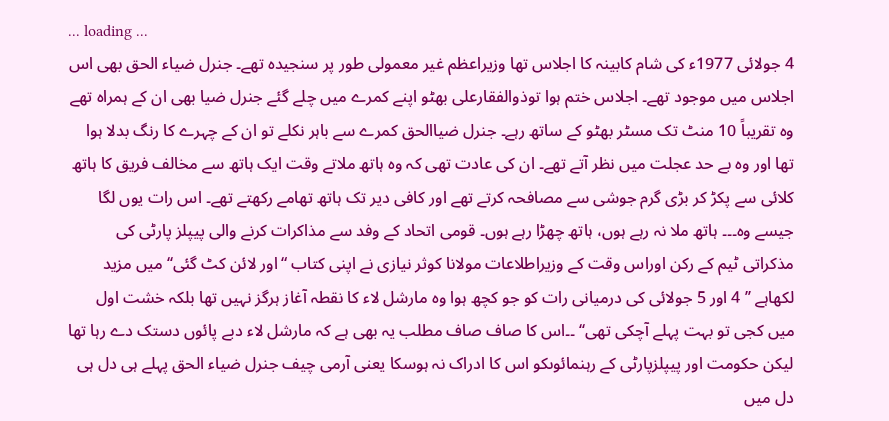... loading ...
4 جولائی 1977ء کی شام کابینہ کا اجلاس تھا وزیراعظم غیر معمولی طور پر سنجیدہ تھے۔ جنرل ضیاء الحق بھی اس اجلاس میں موجود تھے۔ اجلاس ختم ہوا توذوالفقارعلی بھٹو اپنے کمرے میں چلے گئے جنرل ضیا بھی ان کے ہمراہ تھے وہ تقریباً 10 منٹ تک مسٹر بھٹو کے ساتھ رہے۔ جنرل ضیاالحق کمرے سے باہر نکلے تو ان کے چہرے کا رنگ بدلا ہوا تھا اور وہ بے حد عجلت میں نظر آتے تھے۔ ان کی عادت تھی کہ وہ ہاتھ ملاتے وقت ایک ہاتھ سے مخالف فریق کا ہاتھ کلائی سے پکڑ کر بڑی گرم جوشی سے مصافحہ کرتے تھے اور کافی دیر تک ہاتھ تھامے رکھتے تھے۔ اس رات یوں لگا جیسے وہ۔۔۔ ہاتھ ملا نہ رہے ہوں، ہاتھ چھڑا رہے ہوں۔ قومی اتحاد کے وفد سے مذاکرات کرنے والی پیپلز پارٹی کی مذکراتی ٹیم کے رکن اوراس وقت کے وزیراطلاعات مولانا کوثر نیازی نے اپنی کتاب “اور لائن کٹ گئی‘‘ میں مزید لکھاہے ’’ 4 اور 5 جولائی کی درمیانی رات کو جو کچھ ہوا وہ مارشل لاء کا نقطہ آغاز ہرگز نہیں تھا بلکہ خشت اول میں کجی تو بہت پہلے آچکی تھی‘‘ ۔۔اس کا صاف صاف مطلب یہ بھی ہے کہ مارشل لاء دبے پائوں دستک دے رہا تھا لیکن حکومت اور پیپلزپارٹی کے رہنمائوںکو اس کا ادراک نہ ہوسکا یعنی آرمی چیف جنرل ضیاء الحق پہلے ہی دل ہی دل میں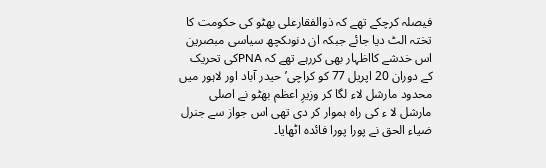فیصلہ کرچکے تھے کہ ذوالفقارعلی بھٹو کی حکومت کا تختہ الٹ دیا جائے جبکہ ان دنوںکچھ سیاسی مبصرین اس خدشے کااظہار بھی کررہے تھے کہ PNAکی تحریک کے دوران 20 اپریل 77 کو کراچی’ حیدر آباد اور لاہور میں محدود مارشل لاء لگا کر وزیرِ اعظم بھٹو نے اصلی مارشل لا ء کی راہ ہموار کر دی تھی اس جواز سے جنرل ضیاء الحق نے پورا پورا فائدہ اٹھایا۔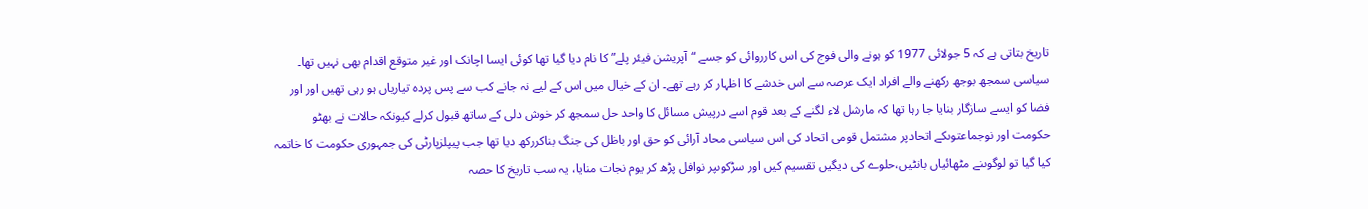تاریخ بتاتی ہے کہ 5 جولائی 1977 کو ہونے والی فوج کی اس کارروائی کو جسے “آپریشن فیئر پلے” کا نام دیا گیا تھا کوئی ایسا اچانک اور غیر متوقع اقدام بھی نہیں تھا۔ سیاسی سمجھ بوجھ رکھنے والے افراد ایک عرصہ سے اس خدشے کا اظہار کر رہے تھے۔ ان کے خیال میں اس کے لیے نہ جانے کب سے پس پردہ تیاریاں ہو رہی تھیں اور اور فضا کو ایسے سازگار بنایا جا رہا تھا کہ مارشل لاء لگنے کے بعد قوم اسے درپیش مسائل کا واحد حل سمجھ کر خوش دلی کے ساتھ قبول کرلے کیونکہ حالات نے بھٹو حکومت اور نوجماعتوںکے اتحادپر مشتمل قومی اتحاد کی اس سیاسی محاد آرائی کو حق اور باظل کی جنگ بناکررکھ دیا تھا جب پیپلزپارٹی کی جمہوری حکومت کا خاتمہ کیا گیا تو لوگوںنے مٹھائیاں بانٹیں،حلوے کی دیگیں تقسیم کیں اور سڑکوںپر نوافل پڑھ کر یوم نجات منایا، یہ سب تاریخ کا حصہ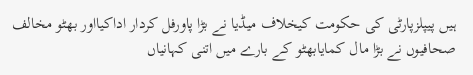ہیں پیپلزپارٹی کی حکومت کیخلاف میڈیا نے بڑا پاورفل کردار اداکیااور بھٹو مخالف صحافیوں نے بڑا مال کمایابھٹو کے بارے میں اتنی کہانیاں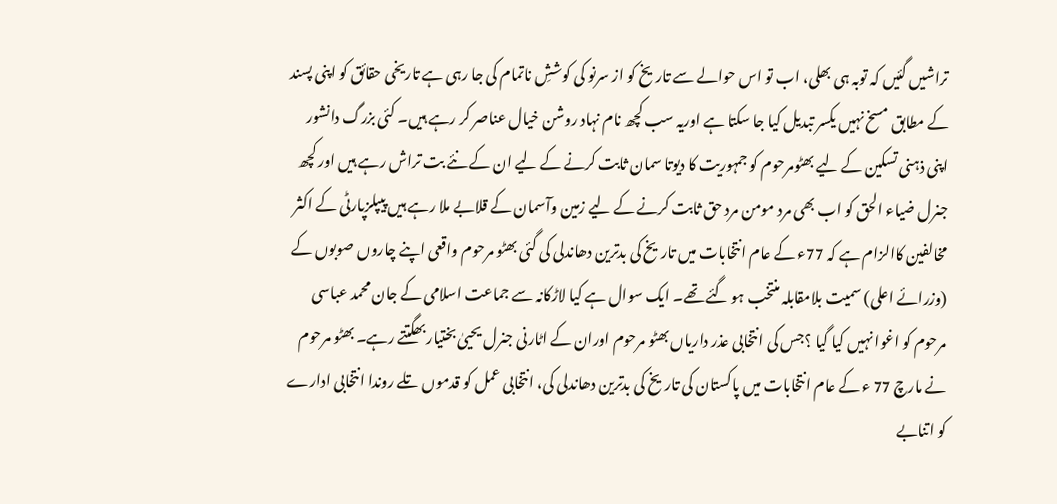تراشیں گئیں کہ توبہ ہی بھلی، اب تو اس حوالے سے تاریخ کو از سرنو کی کوششِ ناتمام کی جا رہی ہے تاریخی حقائق کو اپنی پسند کے مطابق مسخ نہیں یکسر تبدیل کیا جا سکتا ہے اوریہ سب کچھ نام نہاد روشن خیال عناصر کر رہے ہیں۔ کئی بزرگ دانشور اپنی ذہنی تسکین کے لیے بھٹومرحوم کو جمہوریت کا دیوتا سمان ثابت کرنے کے لیے ان کے نئے بت تراش رہے ہیں اور کچھ جنرل ضیاء الحق کو اب بھی مرد مومن مرد حق ثابت کرنے کے لیے زمین وآسمان کے قلابے ملا رہے ہیں پیپلزپارٹی کے اکثر مخالفین کاالزام ہے کہ 77ء کے عام انتخابات میں تاریخ کی بدترین دھاندلی کی گئی بھٹو مرحوم واقعی اپنے چاروں صوبوں کے (وزرائے اعلی) سمیت بلامقابلہ منتخب ہو گئے تھے۔ ایک سوال ہے کیا لاڑکانہ سے جماعت اسلامی کے جان محمد عباسی مرحوم کو اغوا نہیں کیا گیا ؟جس کی انتخابی عذر داریاں بھٹو مرحوم اوران کے اٹارنی جنرل یحییٰ بختیار بھگتتے رہے۔ بھٹو مرحوم نے مارچ 77 ء کے عام انتخابات میں پاکستان کی تاریخ کی بدترین دھاندلی کی، انتخابی عمل کو قدموں تلے روندا انتخابی ادارے کو اتنابے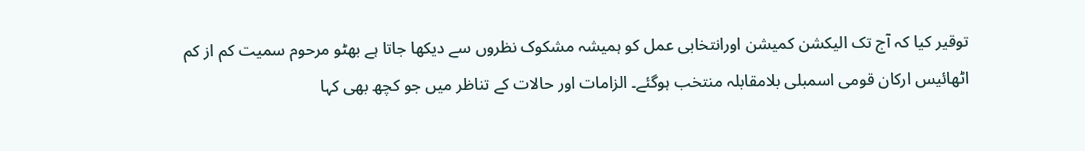توقیر کیا کہ آج تک الیکشن کمیشن اورانتخابی عمل کو ہمیشہ مشکوک نظروں سے دیکھا جاتا ہے بھٹو مرحوم سمیت کم از کم اٹھائیس ارکان قومی اسمبلی بلامقابلہ منتخب ہوگئے۔ الزامات اور حالات کے تناظر میں جو کچھ بھی کہا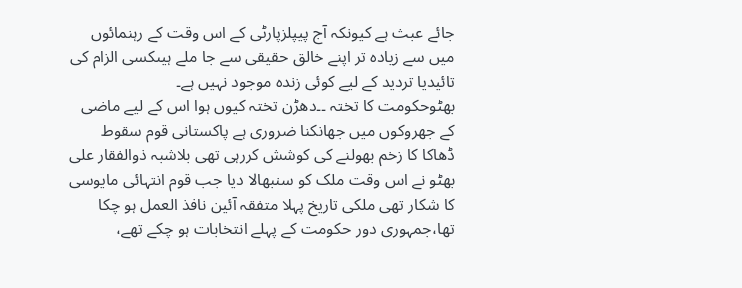جائے عبث ہے کیونکہ آج پیپلزپارٹی کے اس وقت کے رہنمائوں میں سے زیادہ تر اپنے خالق حقیقی سے جا ملے ہیںکسی الزام کی تائیدیا تردید کے لیے کوئی زندہ موجود نہیں ہے۔
بھٹوحکومت کا تختہ ۔۔دھڑن تختہ کیوں ہوا اس کے لیے ماضی کے جھروکوں میں جھانکنا ضروری ہے پاکستانی قوم سقوط ڈھاکا کا زخم بھولنے کی کوشش کررہی تھی بلاشبہ ذوالفقار علی بھٹو نے اس وقت ملک کو سنبھالا دیا جب قوم انتہائی مایوسی کا شکار تھی ملکی تاریخ پہلا متفقہ آئین نافذ العمل ہو چکا تھا،جمہوری دور حکومت کے پہلے انتخابات ہو چکے تھے،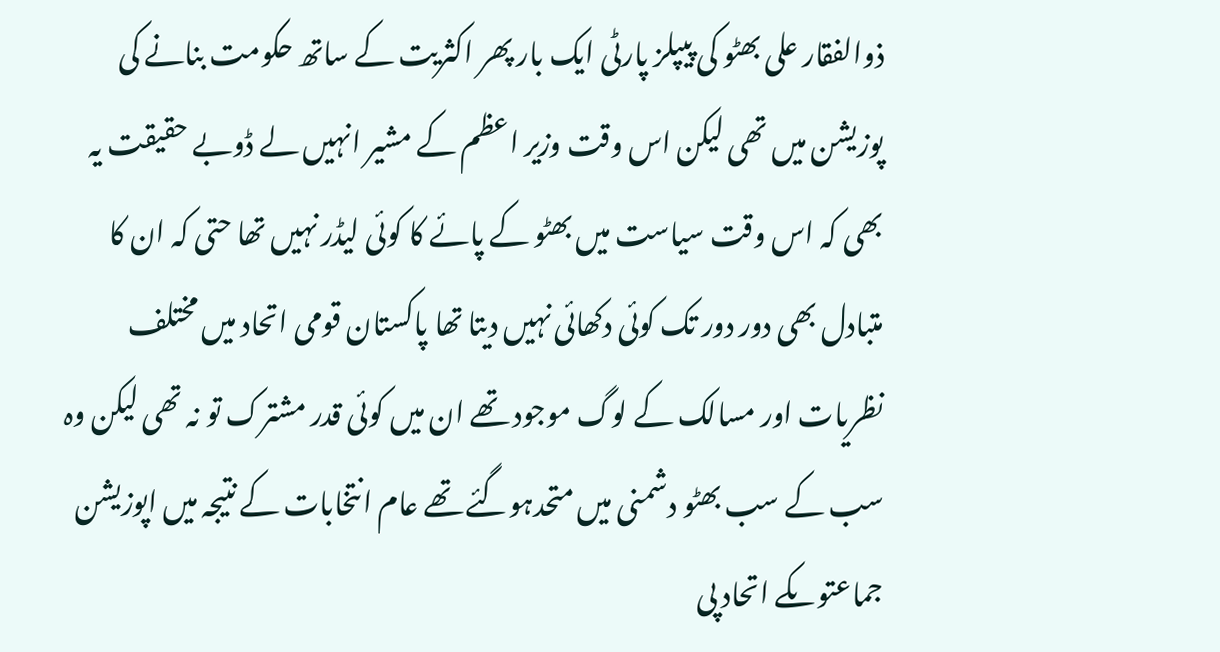ذوالفقار علی بھٹو کی پیپلز پارٹی ایک بار پھر اکثریت کے ساتھ حکومت بنانے کی پوزیشن میں تھی لیکن اس وقت وزیر اعظم کے مشیر انہیں لے ڈوبے حقیقت یہ بھی کہ اس وقت سیاست میں بھٹو کے پائے کا کوئی لیڈر نہیں تھا حتی کہ ان کا متبادل بھی دور دور تک کوئی دکھائی نہیں دیتا تھا پاکستان قومی اتحاد میں مختلف نظریات اور مسالک کے لوگ موجود تھے ان میں کوئی قدر مشترک تو نہ تھی لیکن وہ سب کے سب بھٹو دشمنی میں متحدہوگئے تھے عام انتخابات کے نتیجہ میں اپوزیشن جماعتوںکے اتحاد پی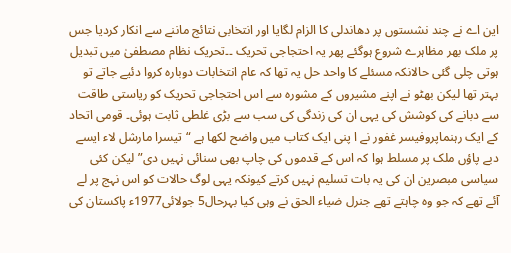این اے نے چند نشستوں پر دھاندلی کا الزام لگایا اور انتخابی نتائج ماننے سے انکار کردیا جس پر ملک بھر مظاہرے شروع ہوگئے پھر یہ احتجاجی تحریک ۔۔تحریک نظام مصطفیٰ میں تبدیل ہوتی چلی گئی حالانکہ مسئلے کا واحد حل یہ تھا کہ عام انتخابات دوبارہ کروا دئیے جاتے تو بہتر تھا لیکن بھٹو نے اپنے مشیروں کے مشورہ سے اس احتجاجی تحریک کو ریاستی طاقت سے دبانے کی کوشش کی یہی ان کی زندگی کی سب سے بڑی غلطی ثابت ہوئی۔ قومی اتحاد کے ایک رہنماپروفیسر غفور نے ا پنی ایک کتاب میں واضح لکھا ہے “تیسرا مارشل لاء ایسے دبے پاؤں ملک پر مسلط ہوا کہ اس کے قدموں کی چاپ بھی سنائی نہیں دی” لیکن کئی سیاسی مبصرین ان کی یہ بات تسلیم نہیں کرتے کیونکہ یہی لوگ حالات کو اس نہج پر لے آئے تھے کہ جو وہ چاہتے تھے جنرل ضیاء الحق نے وہی کیا بہرحال5 جولائی1977ء پاکستان کی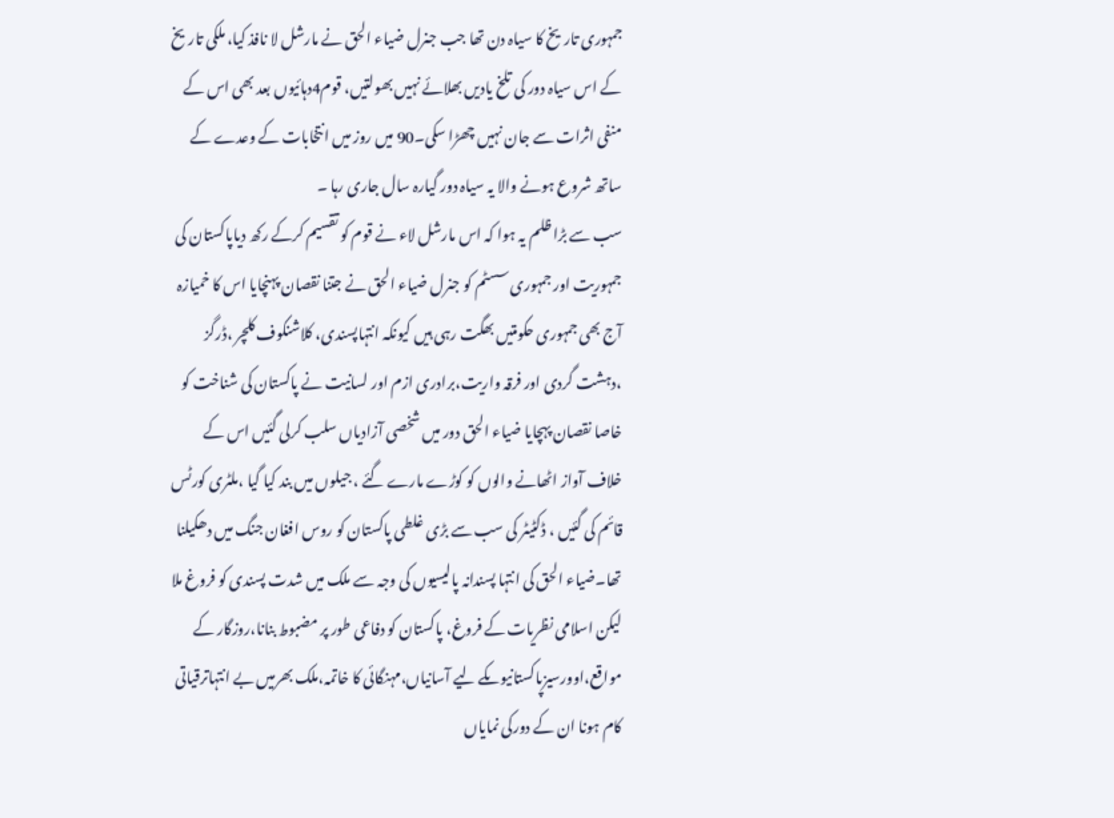جمہوری تاریخ کا سیاہ دن تھا جب جنرل ضیاء الحق نے مارشل لا نافذ کیا، ملکی تاریخ کے اس سیاہ دور کی تلخ یادیں بھلائے نہیں بھولتیں، قوم4دہائیوں بعد بھی اس کے منفی اثرات سے جان نہیں چھڑا سکی۔90 میں روز میں انتخابات کے وعدے کے ساتھ شروع ہونے والا یہ سیاہ دور گیارہ سال جاری رہا ۔
سب سے بڑا ظلم یہ ہوا کہ اس مارشل لاء نے قوم کو تقسیم کرکے رکھ دیاپاکستان کی جمہوریت اور جمہوری سسٹم کو جنرل ضیاء الحق نے جتنا نقصان پہنچایا اس کا خمیازہ آج بھی جمہوری حکومتیں بھگت رہی ہیں کیونکہ انتہاپسندی، کلاشنکوف کلچر ،ڈرگز ،دہشت گردی اور فرقہ واریت،برادری ازم اور لسانیت نے پاکستان کی شناخت کو خاصا نقصان پہچایا ضیاء الحق دور میں شخصی آزادیاں سلب کرلی گئیں اس کے خلاف آواز اٹھانے والوں کو کوڑے مارے گئے ، جیلوں میں بند کیا گیا ،ملٹری کورٹس قائم کی گئیں ، ڈکٹیٹر کی سب سے بڑی غلطی پاکستان کو روس افغان جنگ میں دھکیلنا تھا۔ضیاء الحق کی انتہا پسندانہ پالیسیوں کی وجہ سے ملک میں شدت پسندی کو فروغ ملا لیکن اسلامی نظریات کے فروغ، پاکستان کو دفاعی طور پر مضبوط بنانا،روزگار کے مواقع،اوورسیزپاکستانیوںکے لیے آسانیاں،مہنگائی کا خاتمہ،ملک بھرمیں بے انتہاترقیاتی کام ہونا ان کے دورکی نمایاں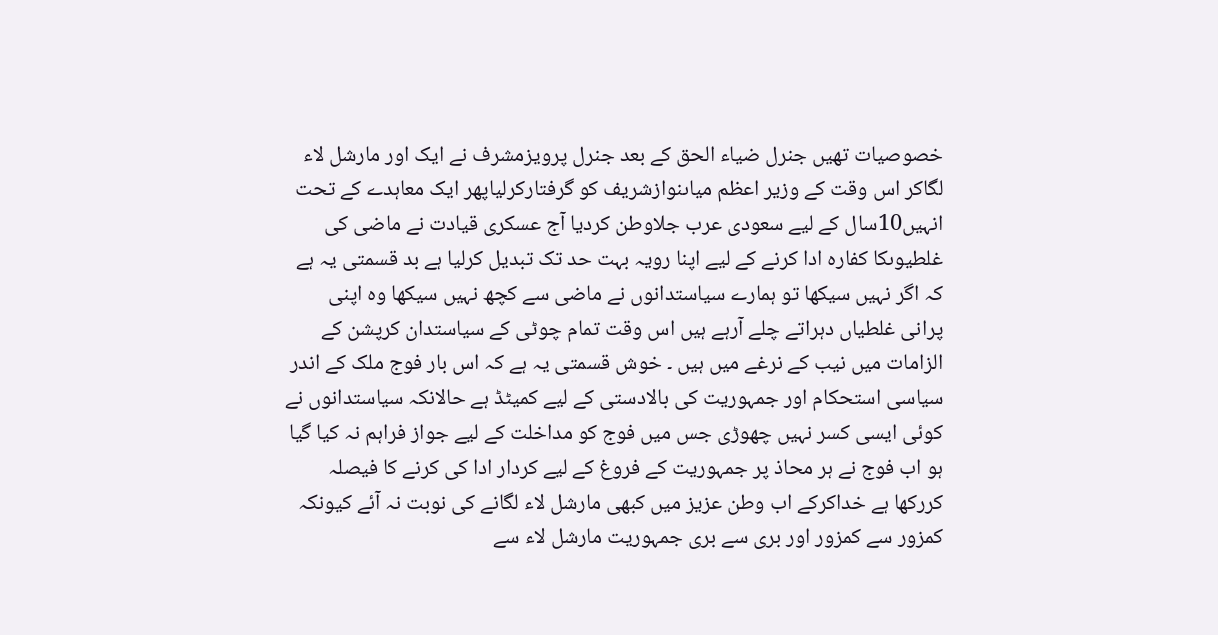خصوصیات تھیں جنرل ضیاء الحق کے بعد جنرل پرویزمشرف نے ایک اور مارشل لاء لگاکر اس وقت کے وزیر اعظم میاںنوازشریف کو گرفتارکرلیاپھر ایک معاہدے کے تحت انہیں10سال کے لیے سعودی عرب جلاوطن کردیا آج عسکری قیادت نے ماضی کی غلطیوںکا کفارہ ادا کرنے کے لیے اپنا رویہ بہت حد تک تبدیل کرلیا ہے بد قسمتی یہ ہے کہ اگر نہیں سیکھا تو ہمارے سیاستدانوں نے ماضی سے کچھ نہیں سیکھا وہ اپنی پرانی غلطیاں دہراتے چلے آرہے ہیں اس وقت تمام چوٹی کے سیاستدان کرپشن کے الزامات میں نیب کے نرغے میں ہیں ۔ خوش قسمتی یہ ہے کہ اس بار فوج ملک کے اندر سیاسی استحکام اور جمہوریت کی بالادستی کے لیے کمیٹڈ ہے حالانکہ سیاستدانوں نے کوئی ایسی کسر نہیں چھوڑی جس میں فوج کو مداخلت کے لیے جواز فراہم نہ کیا گیا ہو اب فوج نے ہر محاذ پر جمہوریت کے فروغ کے لیے کردار ادا کی کرنے کا فیصلہ کررکھا ہے خداکرکے اب وطن عزیز میں کبھی مارشل لاء لگانے کی نوبت نہ آئے کیونکہ کمزور سے کمزور اور بری سے بری جمہوریت مارشل لاء سے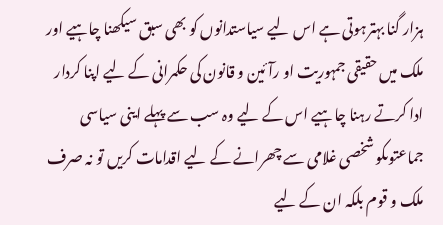ہزار گنا بہترہوتی ہے اس لیے سیاستدانوں کو بھی سبق سیکھنا چاہیے اور ملک میں حقیقی جمہوریت او رآئین و قانون کی حکمرانی کے لیے اپنا کردار ادا کرتے رہنا چاہیے اس کے لیے وہ سب سے پہلے اینی سیاسی جماعتوںکو شخصی غلامی سے چھرانے کے لیے اقدامات کریں تو نہ صرف ملک و قوم بلکہ ان کے لیے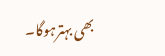بھی بہترہوگا۔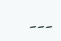۔۔۔